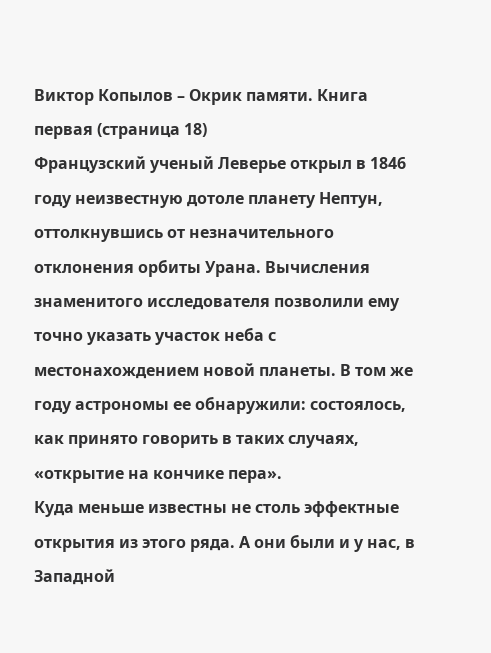Виктор Копылов – Окрик памяти. Книга первая (страница 18)
Французский ученый Леверье открыл в 1846 году неизвестную дотоле планету Нептун, оттолкнувшись от незначительного отклонения орбиты Урана. Вычисления знаменитого исследователя позволили ему точно указать участок неба с местонахождением новой планеты. В том же году астрономы ее обнаружили: состоялось, как принято говорить в таких случаях, «открытие на кончике пера».
Куда меньше известны не столь эффектные открытия из этого ряда. А они были и у нас, в Западной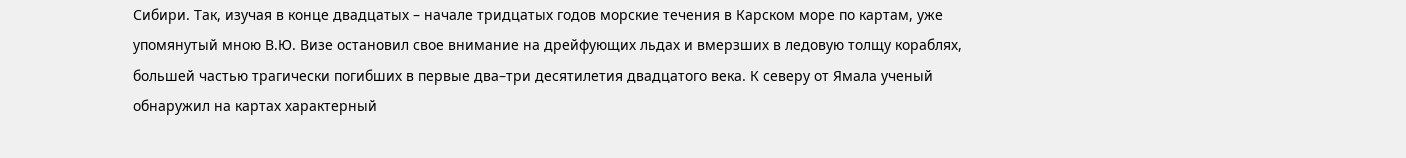Сибири. Так, изучая в конце двадцатых – начале тридцатых годов морские течения в Карском море по картам, уже упомянутый мною В.Ю. Визе остановил свое внимание на дрейфующих льдах и вмерзших в ледовую толщу кораблях, большей частью трагически погибших в первые два–три десятилетия двадцатого века. К северу от Ямала ученый обнаружил на картах характерный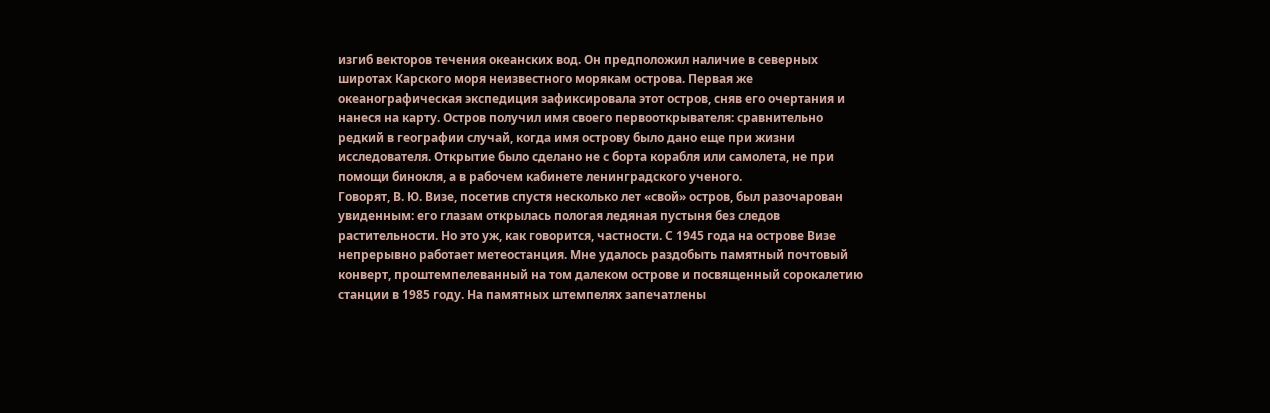изгиб векторов течения океанских вод. Он предположил наличие в северных широтах Карского моря неизвестного морякам острова. Первая же океанографическая экспедиция зафиксировала этот остров, сняв его очертания и нанеся на карту. Остров получил имя своего первооткрывателя: сравнительно редкий в географии случай, когда имя острову было дано еще при жизни исследователя. Открытие было сделано не с борта корабля или самолета, не при помощи бинокля, а в рабочем кабинете ленинградского ученого.
Говорят, В. Ю. Визе, посетив спустя несколько лет «свой» остров, был разочарован увиденным: его глазам открылась пологая ледяная пустыня без следов растительности. Но это уж, как говорится, частности. С 1945 года на острове Визе непрерывно работает метеостанция. Мне удалось раздобыть памятный почтовый конверт, проштемпелеванный на том далеком острове и посвященный сорокалетию станции в 1985 году. На памятных штемпелях запечатлены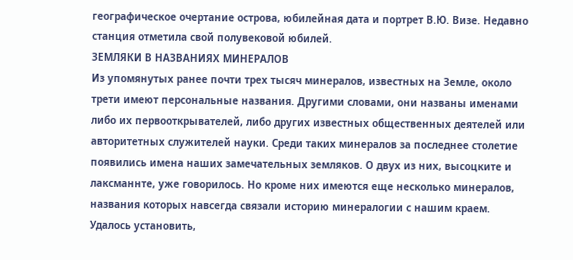географическое очертание острова, юбилейная дата и портрет В.Ю. Визе. Недавно станция отметила свой полувековой юбилей.
ЗЕМЛЯКИ В НАЗВАНИЯХ МИНЕРАЛОВ
Из упомянутых ранее почти трех тысяч минералов, известных на Земле, около трети имеют персональные названия. Другими словами, они названы именами либо их первооткрывателей, либо других известных общественных деятелей или авторитетных служителей науки. Среди таких минералов за последнее столетие появились имена наших замечательных земляков. О двух из них, высоцките и лаксманнте, уже говорилось. Но кроме них имеются еще несколько минералов, названия которых навсегда связали историю минералогии с нашим краем.
Удалось установить,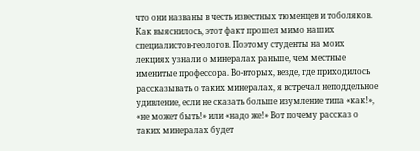что они названы в честь известных тюменцев и тоболяков. Как выяснилось, этот факт прошел мимо наших специалистов-геологов. Поэтому студенты на моих лекциях узнали о минералах раньше, чем местные именитые профессора. Во-вторых, везде, где приходилось рассказывать о таких минералах, я встречал неподдельное удивление, если не сказать больше изумление типа «как!», «не может быть!» или «надо же!» Вот почему рассказ о таких минералах будет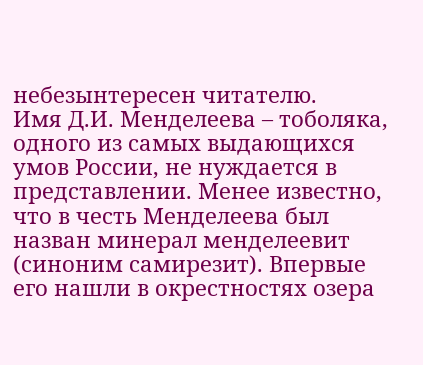небезынтересен читателю.
Имя Д.И. Менделеева – тоболяка, одного из самых выдающихся умов России, не нуждается в представлении. Менее известно, что в честь Менделеева был назван минерал менделеевит (синоним самирезит). Впервые его нашли в окрестностях озера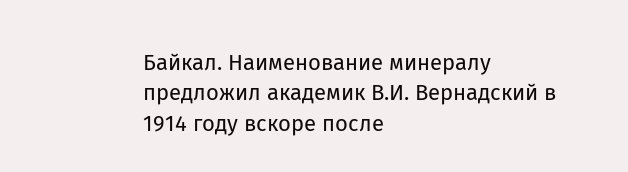Байкал. Наименование минералу предложил академик В.И. Вернадский в 1914 году вскоре после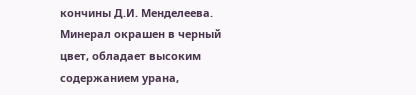кончины Д.И. Менделеева. Минерал окрашен в черный цвет, обладает высоким содержанием урана,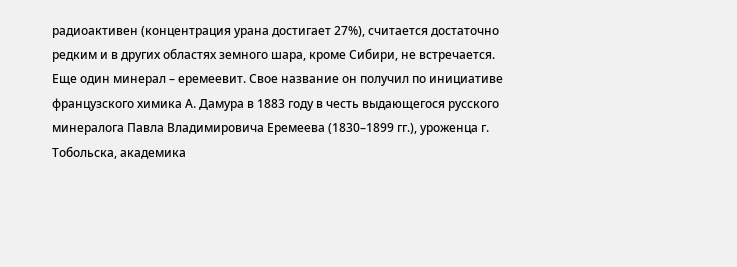радиоактивен (концентрация урана достигает 27%), считается достаточно редким и в других областях земного шара, кроме Сибири, не встречается.
Еще один минерал – еремеевит. Свое название он получил по инициативе французского химика А. Дамура в 1883 году в честь выдающегося русского минералога Павла Владимировича Еремеева (1830–1899 гг.), уроженца г. Тобольска, академика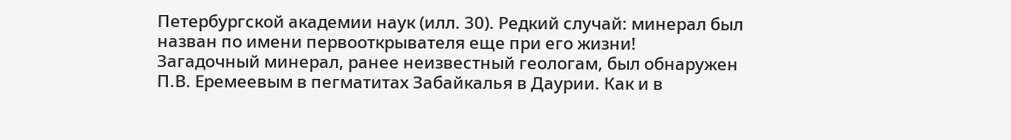Петербургской академии наук (илл. 30). Редкий случай: минерал был назван по имени первооткрывателя еще при его жизни!
Загадочный минерал, ранее неизвестный геологам, был обнаружен П.В. Еремеевым в пегматитах Забайкалья в Даурии. Как и в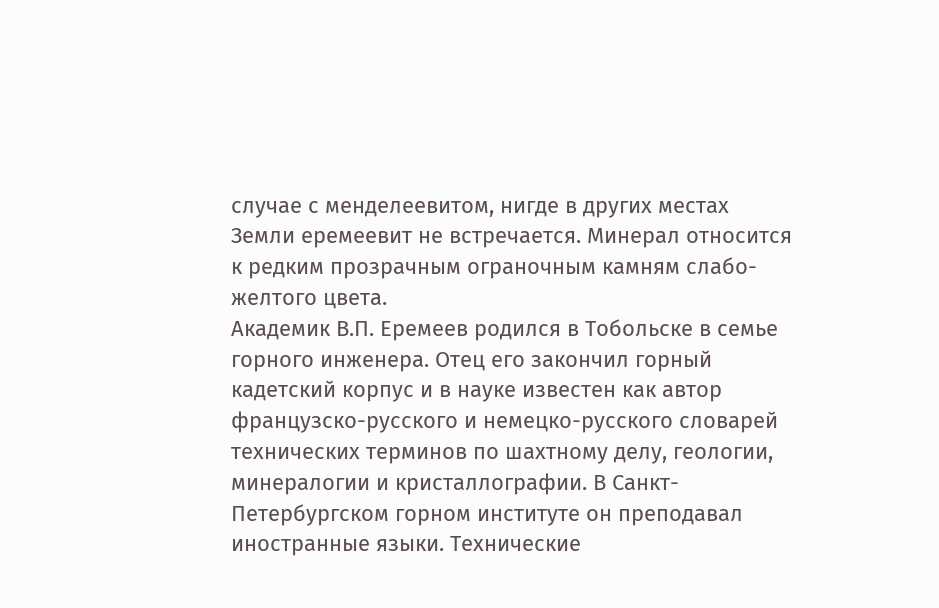случае с менделеевитом, нигде в других местах Земли еремеевит не встречается. Минерал относится к редким прозрачным ограночным камням слабо-желтого цвета.
Академик В.П. Еремеев родился в Тобольске в семье горного инженера. Отец его закончил горный кадетский корпус и в науке известен как автор французско-русского и немецко-русского словарей технических терминов по шахтному делу, геологии, минералогии и кристаллографии. В Санкт-Петербургском горном институте он преподавал иностранные языки. Технические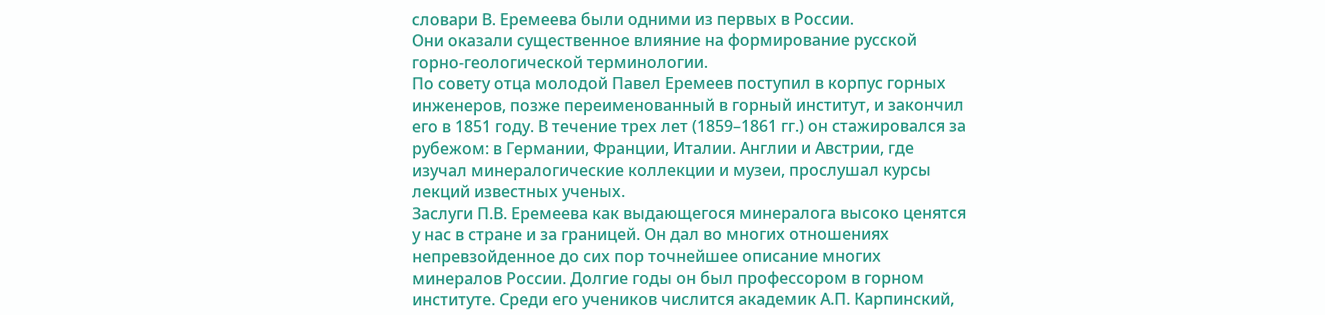словари В. Еремеева были одними из первых в России.
Они оказали существенное влияние на формирование русской горно-геологической терминологии.
По совету отца молодой Павел Еремеев поступил в корпус горных инженеров, позже переименованный в горный институт, и закончил его в 1851 году. В течение трех лет (1859–1861 гг.) он стажировался за рубежом: в Германии, Франции, Италии. Англии и Австрии, где изучал минералогические коллекции и музеи, прослушал курсы лекций известных ученых.
Заслуги П.В. Еремеева как выдающегося минералога высоко ценятся у нас в стране и за границей. Он дал во многих отношениях непревзойденное до сих пор точнейшее описание многих минералов России. Долгие годы он был профессором в горном институте. Среди его учеников числится академик А.П. Карпинский,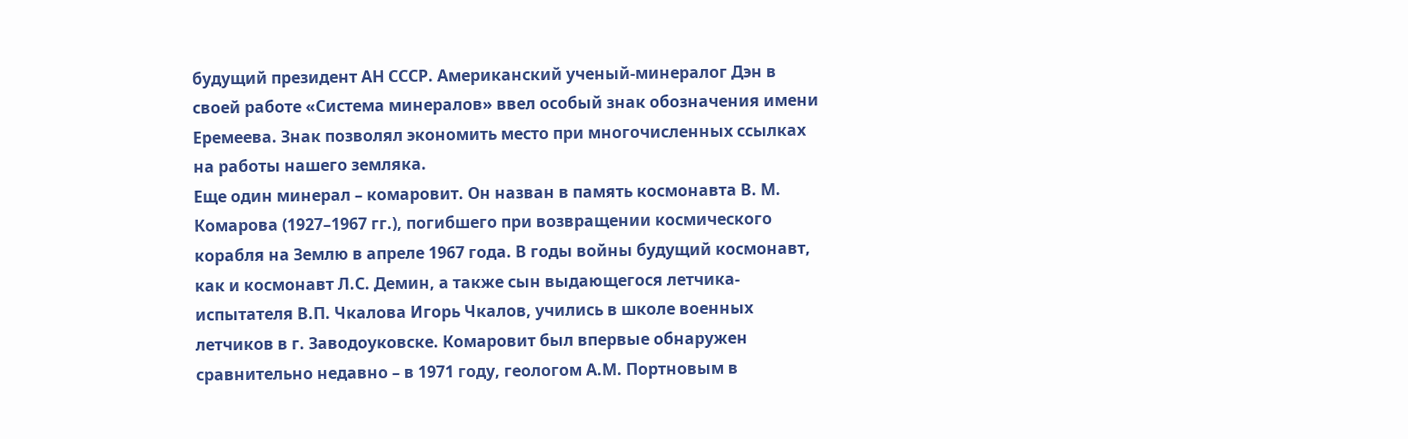будущий президент АН СССР. Американский ученый-минералог Дэн в своей работе «Система минералов» ввел особый знак обозначения имени Еремеева. Знак позволял экономить место при многочисленных ссылках на работы нашего земляка.
Еще один минерал – комаровит. Он назван в память космонавта В. М. Комарова (1927–1967 гг.), погибшего при возвращении космического корабля на Землю в апреле 1967 года. В годы войны будущий космонавт, как и космонавт Л.С. Демин, а также сын выдающегося летчика-испытателя В.П. Чкалова Игорь Чкалов, учились в школе военных летчиков в г. Заводоуковске. Комаровит был впервые обнаружен сравнительно недавно – в 1971 году, геологом А.М. Портновым в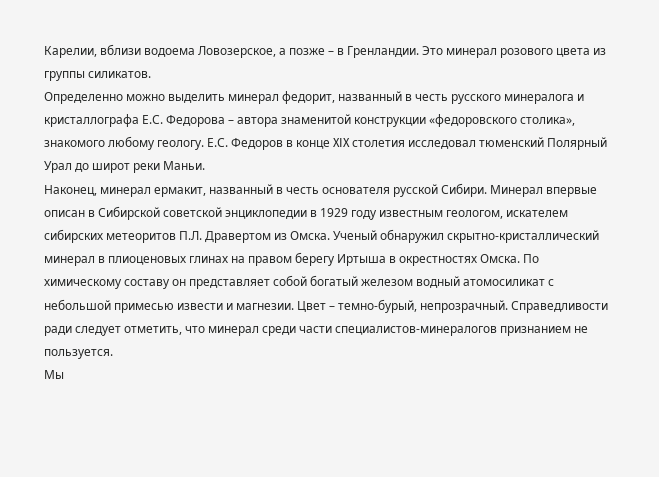Карелии, вблизи водоема Ловозерское, а позже – в Гренландии. Это минерал розового цвета из группы силикатов.
Определенно можно выделить минерал федорит, названный в честь русского минералога и кристаллографа Е.С. Федорова – автора знаменитой конструкции «федоровского столика», знакомого любому геологу. Е.С. Федоров в конце XIX столетия исследовал тюменский Полярный Урал до широт реки Маньи.
Наконец, минерал ермакит, названный в честь основателя русской Сибири. Минерал впервые описан в Сибирской советской энциклопедии в 1929 году известным геологом, искателем сибирских метеоритов П.Л. Дравертом из Омска. Ученый обнаружил скрытно-кристаллический минерал в плиоценовых глинах на правом берегу Иртыша в окрестностях Омска. По химическому составу он представляет собой богатый железом водный атомосиликат с небольшой примесью извести и магнезии. Цвет – темно-бурый, непрозрачный. Справедливости ради следует отметить, что минерал среди части специалистов-минералогов признанием не пользуется.
Мы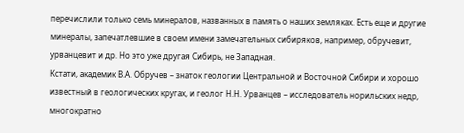перечислили только семь минералов, названных в память о наших земляках. Есть еще и другие минералы, запечатлевшие в своем имени замечательных сибиряков, например, обручевит, урванцевит и др. Но это уже другая Сибирь, не Западная.
Кстати, академик В.А. Обручев – знаток геологии Центральной и Восточной Сибири и хорошо известный в геологических кругах, и геолог Н.Н. Урванцев – исследователь норильских недр, многократно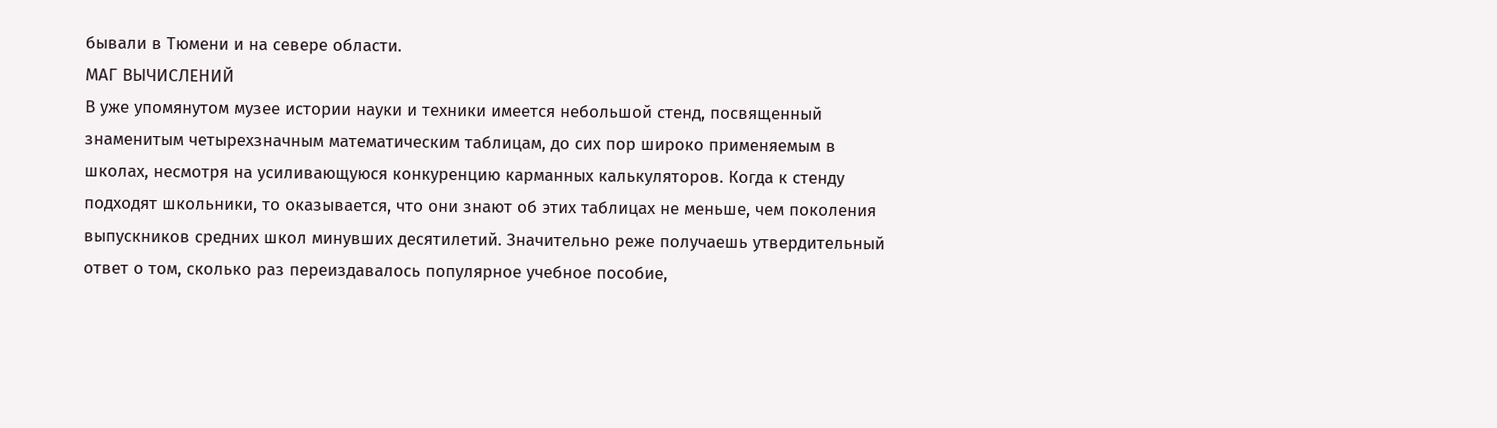бывали в Тюмени и на севере области.
МАГ ВЫЧИСЛЕНИЙ
В уже упомянутом музее истории науки и техники имеется небольшой стенд, посвященный знаменитым четырехзначным математическим таблицам, до сих пор широко применяемым в школах, несмотря на усиливающуюся конкуренцию карманных калькуляторов. Когда к стенду подходят школьники, то оказывается, что они знают об этих таблицах не меньше, чем поколения выпускников средних школ минувших десятилетий. Значительно реже получаешь утвердительный ответ о том, сколько раз переиздавалось популярное учебное пособие,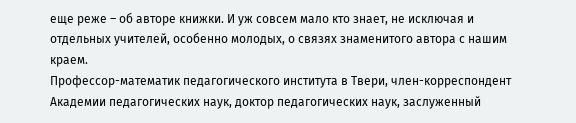еще реже – об авторе книжки. И уж совсем мало кто знает, не исключая и отдельных учителей, особенно молодых, о связях знаменитого автора с нашим краем.
Профессор-математик педагогического института в Твери, член-корреспондент Академии педагогических наук, доктор педагогических наук, заслуженный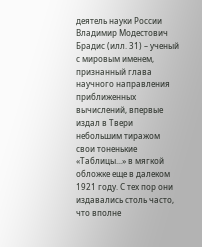деятель науки России Владимир Модестович Брадис (илл. 31) – ученый с мировым именем, признанный глава научного направления приближенных вычислений, впервые издал в Твери небольшим тиражом свои тоненькие «Таблицы...» в мягкой обложке еще в далеком 1921 году. С тех пор они издавались столь часто, что вполне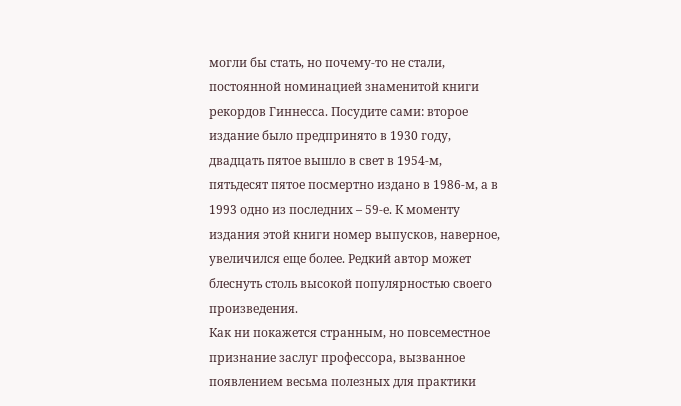могли бы стать, но почему-то не стали, постоянной номинацией знаменитой книги рекордов Гиннесса. Посудите сами: второе издание было предпринято в 1930 году, двадцать пятое вышло в свет в 1954-м, пятьдесят пятое посмертно издано в 1986-м, а в 1993 одно из последних – 59-е. К моменту издания этой книги номер выпусков, наверное, увеличился еще более. Редкий автор может блеснуть столь высокой популярностью своего произведения.
Как ни покажется странным, но повсеместное признание заслуг профессора, вызванное появлением весьма полезных для практики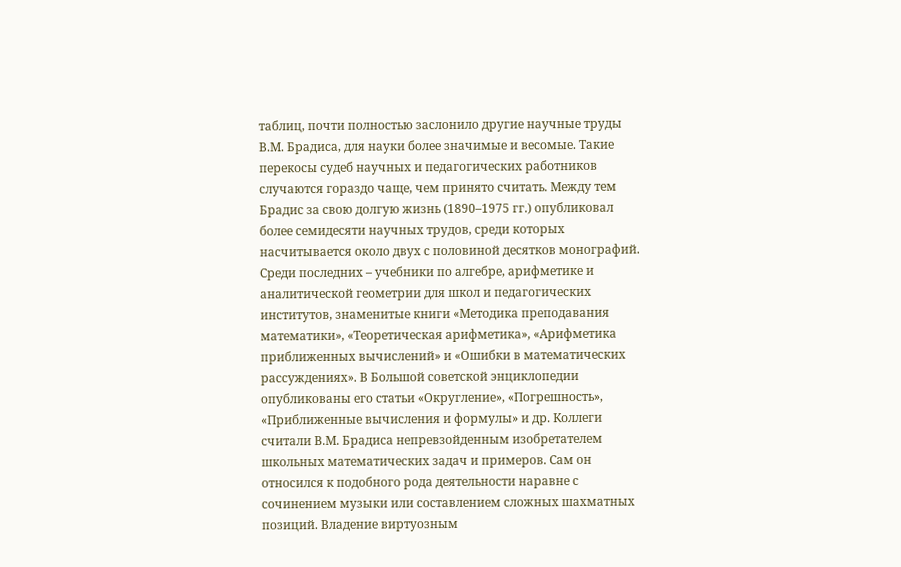таблиц, почти полностью заслонило другие научные труды В.М. Брадиса, для науки более значимые и весомые. Такие перекосы судеб научных и педагогических работников случаются гораздо чаще, чем принято считать. Между тем Брадис за свою долгую жизнь (1890–1975 гг.) опубликовал более семидесяти научных трудов, среди которых насчитывается около двух с половиной десятков монографий. Среди последних – учебники по алгебре, арифметике и аналитической геометрии для школ и педагогических институтов, знаменитые книги «Методика преподавания математики», «Теоретическая арифметика», «Арифметика приближенных вычислений» и «Ошибки в математических рассуждениях». В Большой советской энциклопедии опубликованы его статьи «Округление», «Погрешность», «Приближенные вычисления и формулы» и др. Коллеги считали В.М. Брадиса непревзойденным изобретателем школьных математических задач и примеров. Сам он относился к подобного рода деятельности наравне с сочинением музыки или составлением сложных шахматных позиций. Владение виртуозным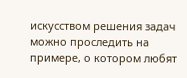искусством решения задач можно проследить на примере, о котором любят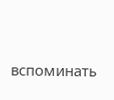вспоминать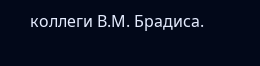коллеги В.М. Брадиса.